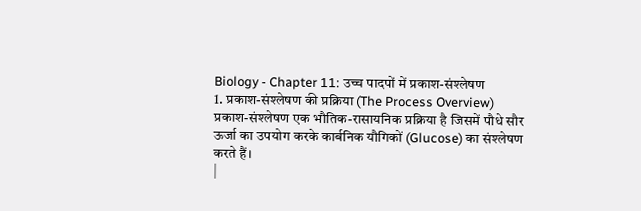Biology - Chapter 11: उच्च पादपों में प्रकाश-संश्लेषण
1. प्रकाश-संश्लेषण की प्रक्रिया (The Process Overview)
प्रकाश-संश्लेषण एक भौतिक-रासायनिक प्रक्रिया है जिसमें पौधे सौर ऊर्जा का उपयोग करके कार्बनिक यौगिकों (Glucose) का संश्लेषण करते हैं।
|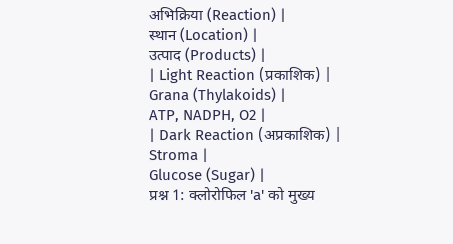अभिक्रिया (Reaction) |
स्थान (Location) |
उत्पाद (Products) |
| Light Reaction (प्रकाशिक) |
Grana (Thylakoids) |
ATP, NADPH, O2 |
| Dark Reaction (अप्रकाशिक) |
Stroma |
Glucose (Sugar) |
प्रश्न 1: क्लोरोफिल 'a' को मुख्य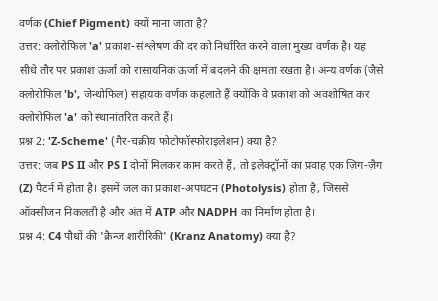वर्णक (Chief Pigment) क्यों माना जाता है?
उत्तर: क्लोरोफिल 'a' प्रकाश-संश्लेषण की दर को निर्धारित करने वाला मुख्य वर्णक है। यह सीधे तौर पर प्रकाश ऊर्जा को रासायनिक ऊर्जा में बदलने की क्षमता रखता है। अन्य वर्णक (जैसे क्लोरोफिल 'b', जेन्थोफिल) सहायक वर्णक कहलाते हैं क्योंकि वे प्रकाश को अवशोषित कर क्लोरोफिल 'a' को स्थानांतरित करते हैं।
प्रश्न 2: 'Z-Scheme' (गैर-चक्रीय फोटोफॉस्फोराइलेशन) क्या है?
उत्तर: जब PS II और PS I दोनों मिलकर काम करते हैं, तो इलेक्ट्रॉनों का प्रवाह एक ज़िग-ज़ैग (Z) पैटर्न में होता है। इसमें जल का प्रकाश-अपघटन (Photolysis) होता है, जिससे ऑक्सीजन निकलती है और अंत में ATP और NADPH का निर्माण होता है।
प्रश्न 4: C4 पौधों की 'क्रैन्ज शारीरिकी' (Kranz Anatomy) क्या है?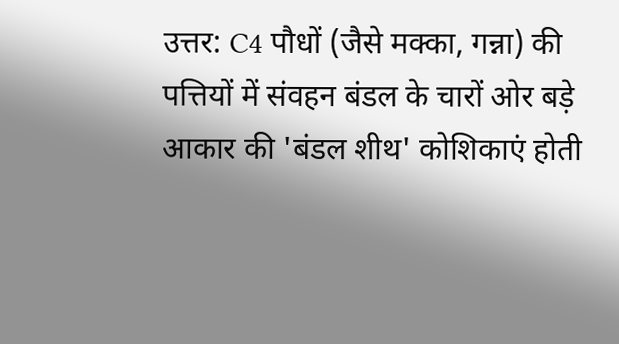उत्तर: C4 पौधों (जैसे मक्का, गन्ना) की पत्तियों में संवहन बंडल के चारों ओर बड़े आकार की 'बंडल शीथ' कोशिकाएं होती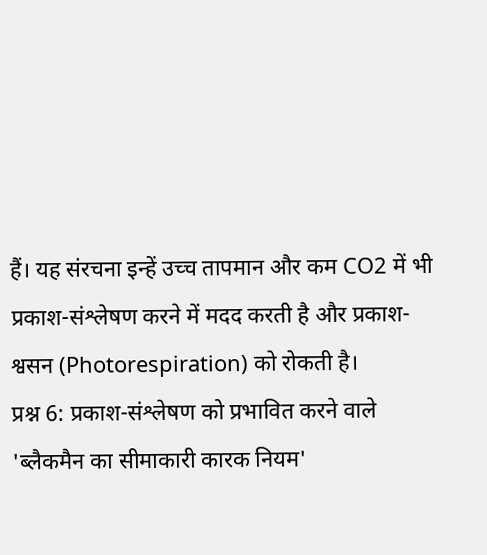हैं। यह संरचना इन्हें उच्च तापमान और कम CO2 में भी प्रकाश-संश्लेषण करने में मदद करती है और प्रकाश-श्वसन (Photorespiration) को रोकती है।
प्रश्न 6: प्रकाश-संश्लेषण को प्रभावित करने वाले 'ब्लैकमैन का सीमाकारी कारक नियम'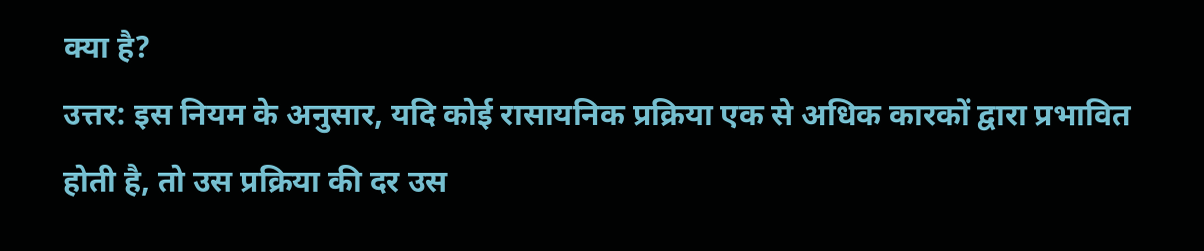क्या है?
उत्तर: इस नियम के अनुसार, यदि कोई रासायनिक प्रक्रिया एक से अधिक कारकों द्वारा प्रभावित होती है, तो उस प्रक्रिया की दर उस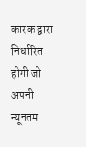कारक द्वारा निर्धारित होगी जो अपनी न्यूनतम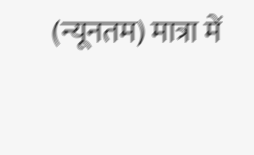(न्यूनतम) मात्रा में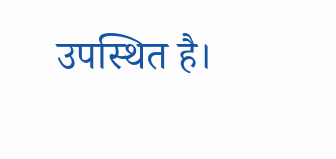उपस्थित है।